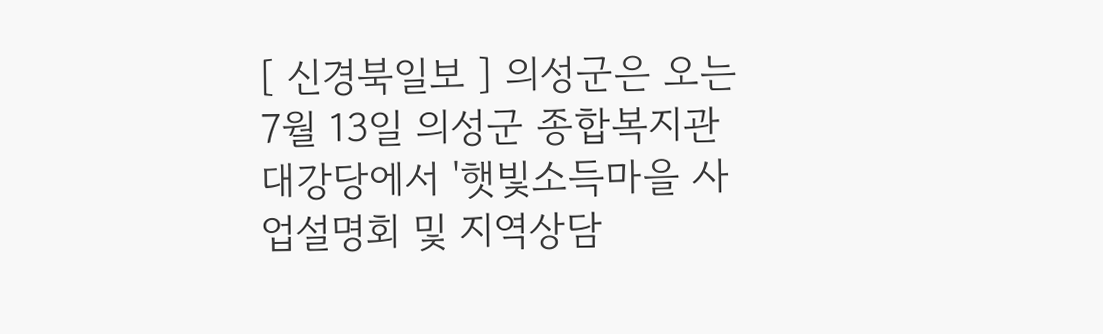[ 신경북일보 ] 의성군은 오는 7월 13일 의성군 종합복지관 대강당에서 '햇빛소득마을 사업설명회 및 지역상담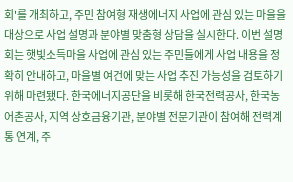회'를 개최하고, 주민 참여형 재생에너지 사업에 관심 있는 마을을 대상으로 사업 설명과 분야별 맞춤형 상담을 실시한다. 이번 설명회는 햇빛소득마을 사업에 관심 있는 주민들에게 사업 내용을 정확히 안내하고, 마을별 여건에 맞는 사업 추진 가능성을 검토하기 위해 마련됐다. 한국에너지공단을 비롯해 한국전력공사, 한국농어촌공사, 지역 상호금융기관, 분야별 전문기관이 참여해 전력계통 연계, 주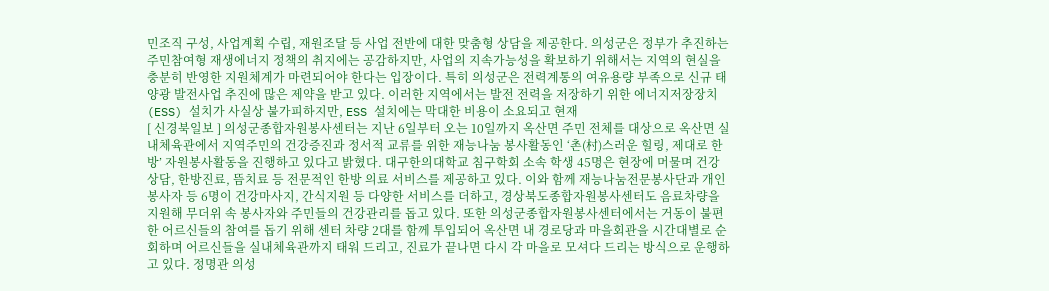민조직 구성, 사업계획 수립, 재원조달 등 사업 전반에 대한 맞춤형 상담을 제공한다. 의성군은 정부가 추진하는 주민참여형 재생에너지 정책의 취지에는 공감하지만, 사업의 지속가능성을 확보하기 위해서는 지역의 현실을 충분히 반영한 지원체계가 마련되어야 한다는 입장이다. 특히 의성군은 전력계통의 여유용량 부족으로 신규 태양광 발전사업 추진에 많은 제약을 받고 있다. 이러한 지역에서는 발전 전력을 저장하기 위한 에너지저장장치(ESS) 설치가 사실상 불가피하지만, ESS 설치에는 막대한 비용이 소요되고 현재
[ 신경북일보 ] 의성군종합자원봉사센터는 지난 6일부터 오는 10일까지 옥산면 주민 전체를 대상으로 옥산면 실내체육관에서 지역주민의 건강증진과 정서적 교류를 위한 재능나눔 봉사활동인 ‘촌(村)스러운 힐링, 제대로 한방’ 자원봉사활동을 진행하고 있다고 밝혔다. 대구한의대학교 침구학회 소속 학생 45명은 현장에 머물며 건강상담, 한방진료, 뜸치료 등 전문적인 한방 의료 서비스를 제공하고 있다. 이와 함께 재능나눔전문봉사단과 개인봉사자 등 6명이 건강마사지, 간식지원 등 다양한 서비스를 더하고, 경상북도종합자원봉사센터도 음료차량을 지원해 무더위 속 봉사자와 주민들의 건강관리를 돕고 있다. 또한 의성군종합자원봉사센터에서는 거동이 불편한 어르신들의 참여를 돕기 위해 센터 차량 2대를 함께 투입되어 옥산면 내 경로당과 마을회관을 시간대별로 순회하며 어르신들을 실내체육관까지 태워 드리고, 진료가 끝나면 다시 각 마을로 모셔다 드리는 방식으로 운행하고 있다. 정명관 의성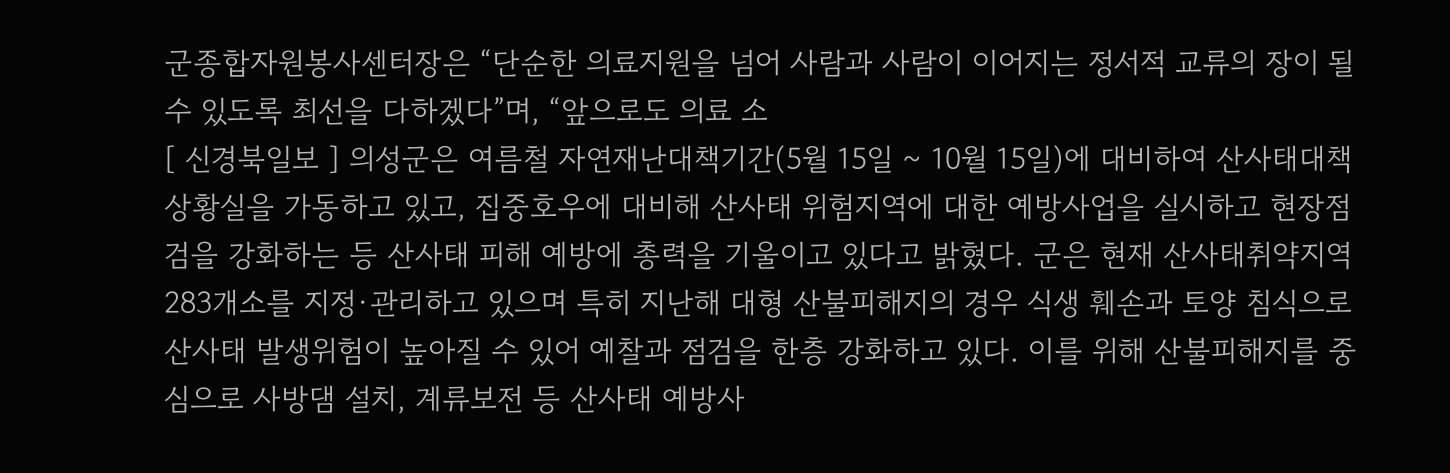군종합자원봉사센터장은 “단순한 의료지원을 넘어 사람과 사람이 이어지는 정서적 교류의 장이 될 수 있도록 최선을 다하겠다”며, “앞으로도 의료 소
[ 신경북일보 ] 의성군은 여름철 자연재난대책기간(5월 15일 ~ 10월 15일)에 대비하여 산사태대책상황실을 가동하고 있고, 집중호우에 대비해 산사태 위험지역에 대한 예방사업을 실시하고 현장점검을 강화하는 등 산사태 피해 예방에 총력을 기울이고 있다고 밝혔다. 군은 현재 산사태취약지역 283개소를 지정·관리하고 있으며 특히 지난해 대형 산불피해지의 경우 식생 훼손과 토양 침식으로 산사태 발생위험이 높아질 수 있어 예찰과 점검을 한층 강화하고 있다. 이를 위해 산불피해지를 중심으로 사방댐 설치, 계류보전 등 산사태 예방사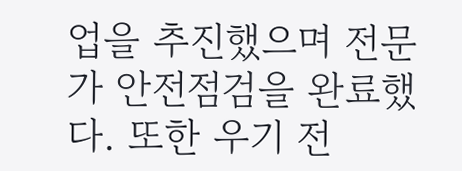업을 추진했으며 전문가 안전점검을 완료했다. 또한 우기 전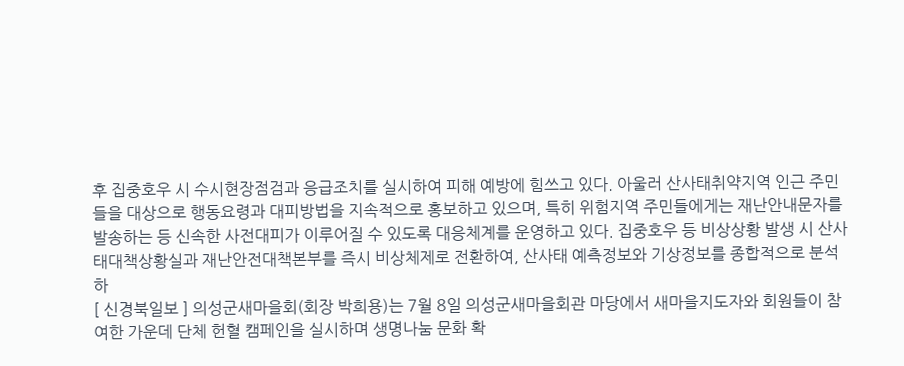후 집중호우 시 수시현장점검과 응급조치를 실시하여 피해 예방에 힘쓰고 있다. 아울러 산사태취약지역 인근 주민들을 대상으로 행동요령과 대피방법을 지속적으로 홍보하고 있으며, 특히 위험지역 주민들에게는 재난안내문자를 발송하는 등 신속한 사전대피가 이루어질 수 있도록 대응체계를 운영하고 있다. 집중호우 등 비상상황 발생 시 산사태대책상황실과 재난안전대책본부를 즉시 비상체제로 전환하여, 산사태 예측정보와 기상정보를 종합적으로 분석하
[ 신경북일보 ] 의성군새마을회(회장 박희용)는 7월 8일 의성군새마을회관 마당에서 새마을지도자와 회원들이 참여한 가운데 단체 헌혈 캠페인을 실시하며 생명나눔 문화 확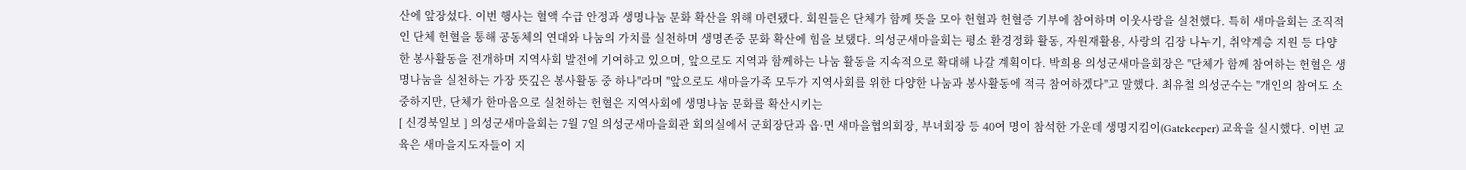산에 앞장섰다. 이번 행사는 혈액 수급 안정과 생명나눔 문화 확산을 위해 마련됐다. 회원들은 단체가 함께 뜻을 모아 헌혈과 헌혈증 기부에 참여하며 이웃사랑을 실천했다. 특히 새마을회는 조직적인 단체 헌혈을 통해 공동체의 연대와 나눔의 가치를 실천하며 생명존중 문화 확산에 힘을 보탰다. 의성군새마을회는 평소 환경정화 활동, 자원재활용, 사랑의 김장 나누기, 취약계층 지원 등 다양한 봉사활동을 전개하며 지역사회 발전에 기여하고 있으며, 앞으로도 지역과 함께하는 나눔 활동을 지속적으로 확대해 나갈 계획이다. 박희용 의성군새마을회장은 "단체가 함께 참여하는 헌혈은 생명나눔을 실천하는 가장 뜻깊은 봉사활동 중 하나"라며 "앞으로도 새마을가족 모두가 지역사회를 위한 다양한 나눔과 봉사활동에 적극 참여하겠다"고 말했다. 최유철 의성군수는 "개인의 참여도 소중하지만, 단체가 한마음으로 실천하는 헌혈은 지역사회에 생명나눔 문화를 확산시키는
[ 신경북일보 ] 의성군새마을회는 7월 7일 의성군새마을회관 회의실에서 군회장단과 읍·면 새마을협의회장, 부녀회장 등 40여 명이 참석한 가운데 생명지킴이(Gatekeeper) 교육을 실시했다. 이번 교육은 새마을지도자들이 지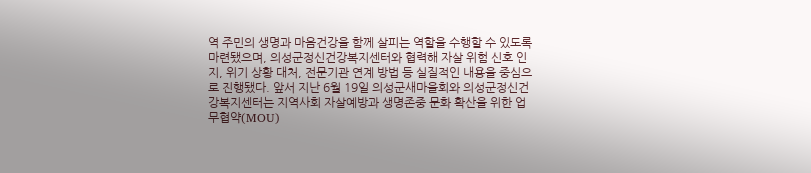역 주민의 생명과 마음건강을 함께 살피는 역할을 수행할 수 있도록 마련됐으며, 의성군정신건강복지센터와 협력해 자살 위험 신호 인지, 위기 상황 대처, 전문기관 연계 방법 등 실질적인 내용을 중심으로 진행됐다. 앞서 지난 6월 19일 의성군새마을회와 의성군정신건강복지센터는 지역사회 자살예방과 생명존중 문화 확산을 위한 업무협약(MOU)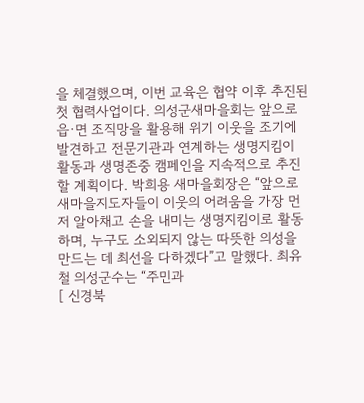을 체결했으며, 이번 교육은 협약 이후 추진된 첫 협력사업이다. 의성군새마을회는 앞으로 읍·면 조직망을 활용해 위기 이웃을 조기에 발견하고 전문기관과 연계하는 생명지킴이 활동과 생명존중 캠페인을 지속적으로 추진할 계획이다. 박희용 새마을회장은 “앞으로 새마을지도자들이 이웃의 어려움을 가장 먼저 알아채고 손을 내미는 생명지킴이로 활동하며, 누구도 소외되지 않는 따뜻한 의성을 만드는 데 최선을 다하겠다”고 말했다. 최유철 의성군수는 “주민과
[ 신경북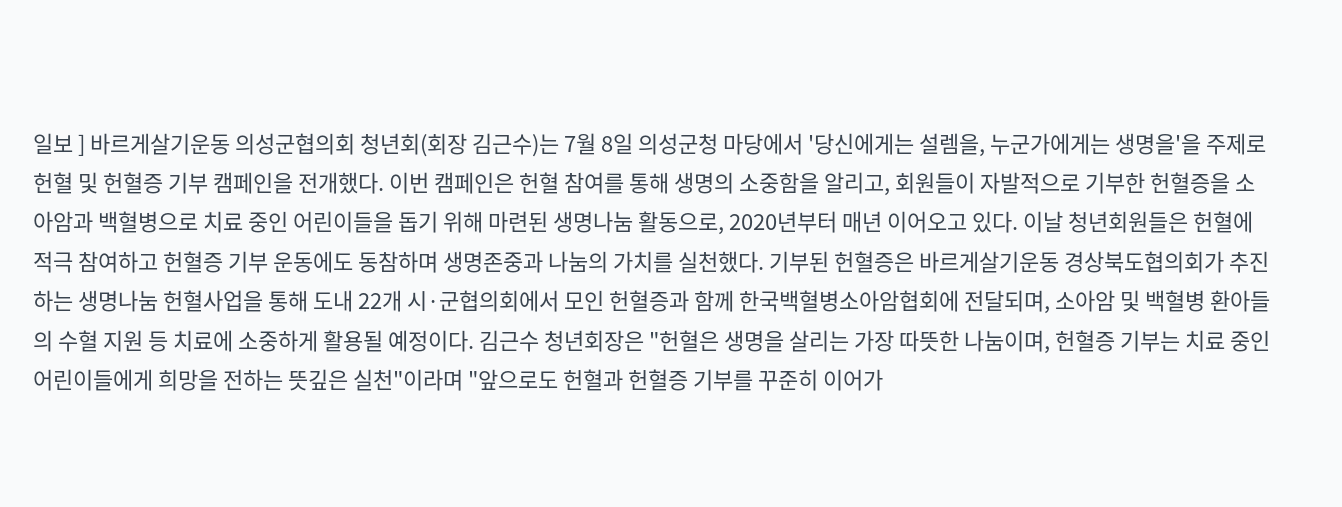일보 ] 바르게살기운동 의성군협의회 청년회(회장 김근수)는 7월 8일 의성군청 마당에서 '당신에게는 설렘을, 누군가에게는 생명을'을 주제로 헌혈 및 헌혈증 기부 캠페인을 전개했다. 이번 캠페인은 헌혈 참여를 통해 생명의 소중함을 알리고, 회원들이 자발적으로 기부한 헌혈증을 소아암과 백혈병으로 치료 중인 어린이들을 돕기 위해 마련된 생명나눔 활동으로, 2020년부터 매년 이어오고 있다. 이날 청년회원들은 헌혈에 적극 참여하고 헌혈증 기부 운동에도 동참하며 생명존중과 나눔의 가치를 실천했다. 기부된 헌혈증은 바르게살기운동 경상북도협의회가 추진하는 생명나눔 헌혈사업을 통해 도내 22개 시·군협의회에서 모인 헌혈증과 함께 한국백혈병소아암협회에 전달되며, 소아암 및 백혈병 환아들의 수혈 지원 등 치료에 소중하게 활용될 예정이다. 김근수 청년회장은 "헌혈은 생명을 살리는 가장 따뜻한 나눔이며, 헌혈증 기부는 치료 중인 어린이들에게 희망을 전하는 뜻깊은 실천"이라며 "앞으로도 헌혈과 헌혈증 기부를 꾸준히 이어가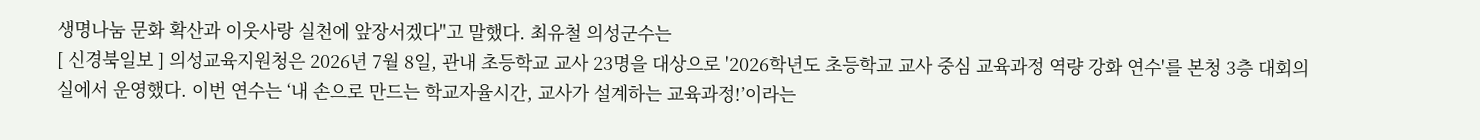생명나눔 문화 확산과 이웃사랑 실천에 앞장서겠다"고 말했다. 최유철 의성군수는
[ 신경북일보 ] 의성교육지원청은 2026년 7월 8일, 관내 초등학교 교사 23명을 대상으로 '2026학년도 초등학교 교사 중심 교육과정 역량 강화 연수'를 본청 3층 대회의실에서 운영했다. 이번 연수는 ‘내 손으로 만드는 학교자율시간, 교사가 설계하는 교육과정!’이라는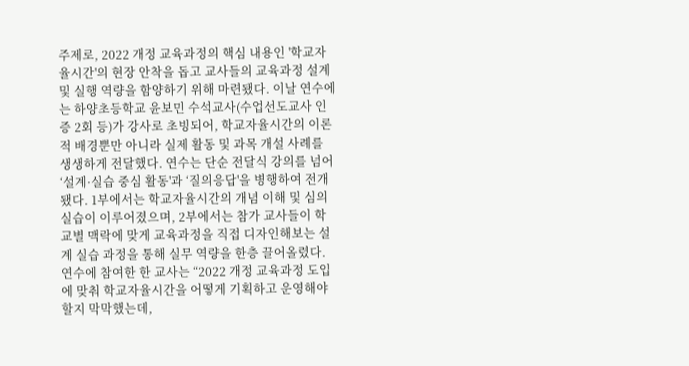주제로, 2022 개정 교육과정의 핵심 내용인 '학교자율시간'의 현장 안착을 돕고 교사들의 교육과정 설계 및 실행 역량을 함양하기 위해 마련됐다. 이날 연수에는 하양초등학교 윤보민 수석교사(수업선도교사 인증 2회 등)가 강사로 초빙되어, 학교자율시간의 이론적 배경뿐만 아니라 실제 활동 및 과목 개설 사례를 생생하게 전달했다. 연수는 단순 전달식 강의를 넘어 ‘설계·실습 중심 활동'과 ‘질의응답'을 병행하여 전개됐다. 1부에서는 학교자율시간의 개념 이해 및 심의 실습이 이루어졌으며, 2부에서는 참가 교사들이 학교별 맥락에 맞게 교육과정을 직접 디자인해보는 설계 실습 과정을 통해 실무 역량을 한층 끌어올렸다. 연수에 참여한 한 교사는 “2022 개정 교육과정 도입에 맞춰 학교자율시간을 어떻게 기획하고 운영해야 할지 막막했는데,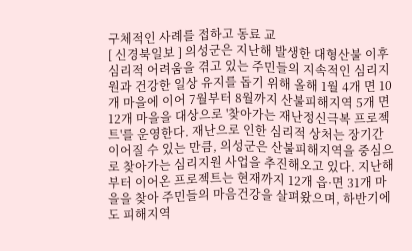구체적인 사례를 접하고 동료 교
[ 신경북일보 ] 의성군은 지난해 발생한 대형산불 이후 심리적 어려움을 겪고 있는 주민들의 지속적인 심리지원과 건강한 일상 유지를 돕기 위해 올해 1월 4개 면 10개 마을에 이어 7월부터 8월까지 산불피해지역 5개 면 12개 마을을 대상으로 '찾아가는 재난정신극복 프로젝트'를 운영한다. 재난으로 인한 심리적 상처는 장기간 이어질 수 있는 만큼, 의성군은 산불피해지역을 중심으로 찾아가는 심리지원 사업을 추진해오고 있다. 지난해부터 이어온 프로젝트는 현재까지 12개 읍·면 31개 마을을 찾아 주민들의 마음건강을 살펴왔으며, 하반기에도 피해지역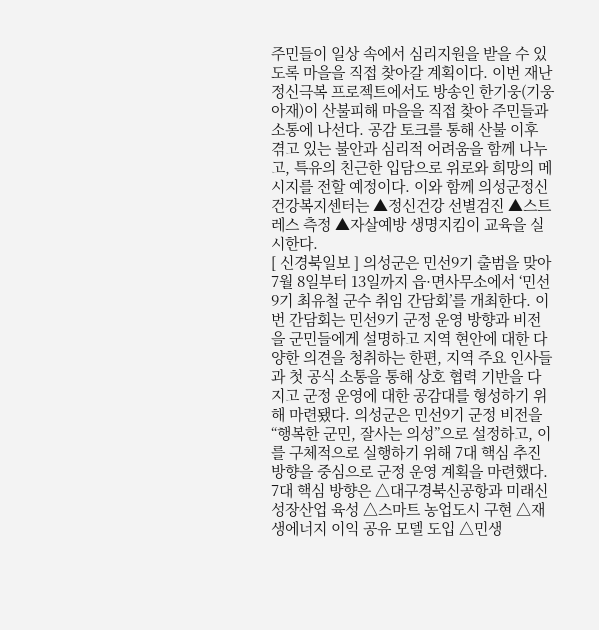주민들이 일상 속에서 심리지원을 받을 수 있도록 마을을 직접 찾아갈 계획이다. 이번 재난정신극복 프로젝트에서도 방송인 한기웅(기웅아재)이 산불피해 마을을 직접 찾아 주민들과 소통에 나선다. 공감 토크를 통해 산불 이후 겪고 있는 불안과 심리적 어려움을 함께 나누고, 특유의 친근한 입담으로 위로와 희망의 메시지를 전할 예정이다. 이와 함께 의성군정신건강복지센터는 ▲정신건강 선별검진 ▲스트레스 측정 ▲자살예방 생명지킴이 교육을 실시한다.
[ 신경북일보 ] 의성군은 민선9기 출범을 맞아 7월 8일부터 13일까지 읍·면사무소에서 ‘민선9기 최유철 군수 취임 간담회’를 개최한다. 이번 간담회는 민선9기 군정 운영 방향과 비전을 군민들에게 설명하고 지역 현안에 대한 다양한 의견을 청취하는 한편, 지역 주요 인사들과 첫 공식 소통을 통해 상호 협력 기반을 다지고 군정 운영에 대한 공감대를 형성하기 위해 마련됐다. 의성군은 민선9기 군정 비전을 “행복한 군민, 잘사는 의성”으로 설정하고, 이를 구체적으로 실행하기 위해 7대 핵심 추진 방향을 중심으로 군정 운영 계획을 마련했다. 7대 핵심 방향은 △대구경북신공항과 미래신성장산업 육성 △스마트 농업도시 구현 △재생에너지 이익 공유 모델 도입 △민생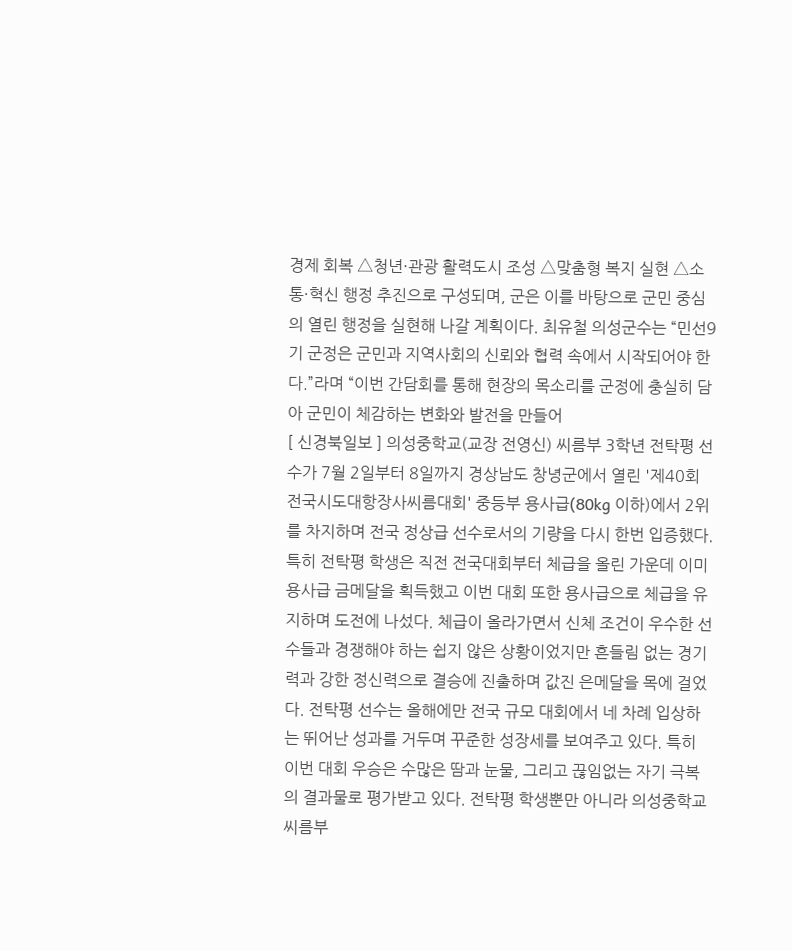경제 회복 △청년·관광 활력도시 조성 △맞춤형 복지 실현 △소통·혁신 행정 추진으로 구성되며, 군은 이를 바탕으로 군민 중심의 열린 행정을 실현해 나갈 계획이다. 최유철 의성군수는 “민선9기 군정은 군민과 지역사회의 신뢰와 협력 속에서 시작되어야 한다.”라며 “이번 간담회를 통해 현장의 목소리를 군정에 충실히 담아 군민이 체감하는 변화와 발전을 만들어
[ 신경북일보 ] 의성중학교(교장 전영신) 씨름부 3학년 전탁평 선수가 7월 2일부터 8일까지 경상남도 창녕군에서 열린 '제40회 전국시도대항장사씨름대회' 중등부 용사급(80kg 이하)에서 2위를 차지하며 전국 정상급 선수로서의 기량을 다시 한번 입증했다. 특히 전탁평 학생은 직전 전국대회부터 체급을 올린 가운데 이미 용사급 금메달을 획득했고 이번 대회 또한 용사급으로 체급을 유지하며 도전에 나섰다. 체급이 올라가면서 신체 조건이 우수한 선수들과 경쟁해야 하는 쉽지 않은 상황이었지만 흔들림 없는 경기력과 강한 정신력으로 결승에 진출하며 값진 은메달을 목에 걸었다. 전탁평 선수는 올해에만 전국 규모 대회에서 네 차례 입상하는 뛰어난 성과를 거두며 꾸준한 성장세를 보여주고 있다. 특히 이번 대회 우승은 수많은 땀과 눈물, 그리고 끊임없는 자기 극복의 결과물로 평가받고 있다. 전탁평 학생뿐만 아니라 의성중학교 씨름부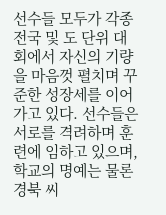선수들 모두가 각종 전국 및 도 단위 대회에서 자신의 기량을 마음껏 펼치며 꾸준한 성장세를 이어가고 있다. 선수들은 서로를 격려하며 훈련에 임하고 있으며, 학교의 명예는 물론 경북 씨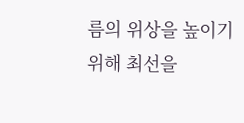름의 위상을 높이기 위해 최선을